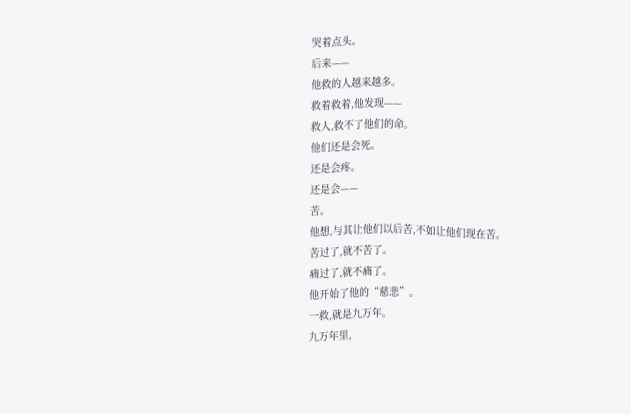哭着点头。
后来——
他救的人越来越多。
救着救着,他发现——
救人,救不了他们的命。
他们还是会死。
还是会疼。
还是会——
苦。
他想,与其让他们以后苦,不如让他们现在苦。
苦过了,就不苦了。
痛过了,就不痛了。
他开始了他的“慈悲”。
一救,就是九万年。
九万年里,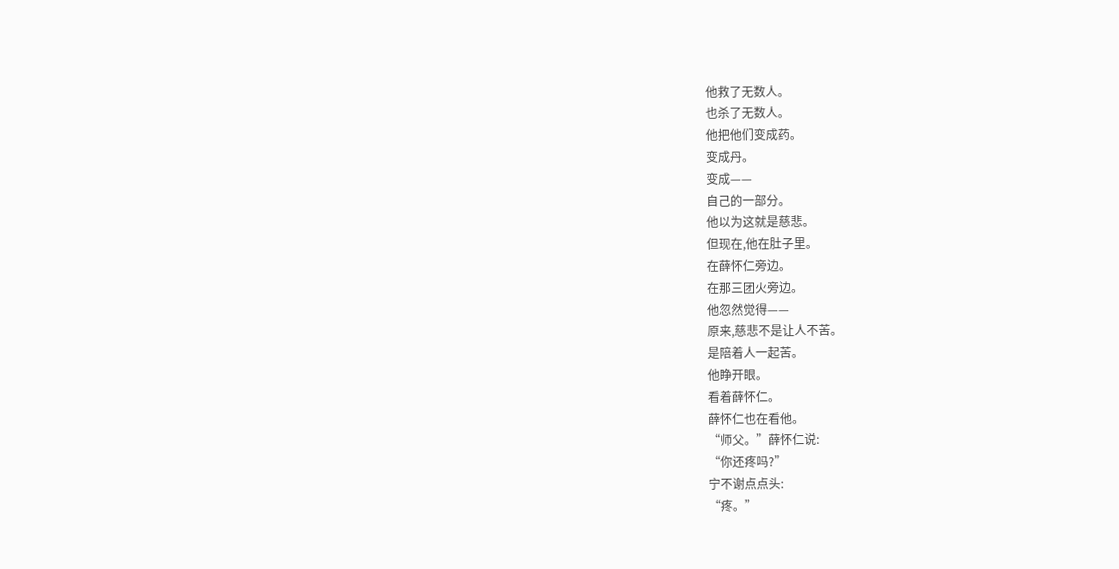他救了无数人。
也杀了无数人。
他把他们变成药。
变成丹。
变成——
自己的一部分。
他以为这就是慈悲。
但现在,他在肚子里。
在薛怀仁旁边。
在那三团火旁边。
他忽然觉得——
原来,慈悲不是让人不苦。
是陪着人一起苦。
他睁开眼。
看着薛怀仁。
薛怀仁也在看他。
“师父。”薛怀仁说:
“你还疼吗?”
宁不谢点点头:
“疼。”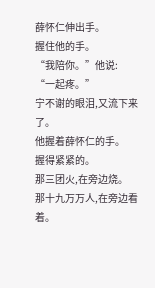薛怀仁伸出手。
握住他的手。
“我陪你。”他说:
“一起疼。”
宁不谢的眼泪,又流下来了。
他握着薛怀仁的手。
握得紧紧的。
那三团火,在旁边烧。
那十九万万人,在旁边看着。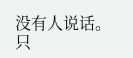没有人说话。
只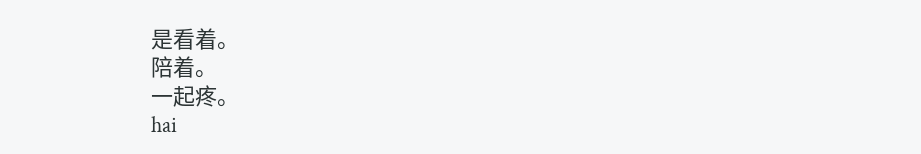是看着。
陪着。
一起疼。
hai